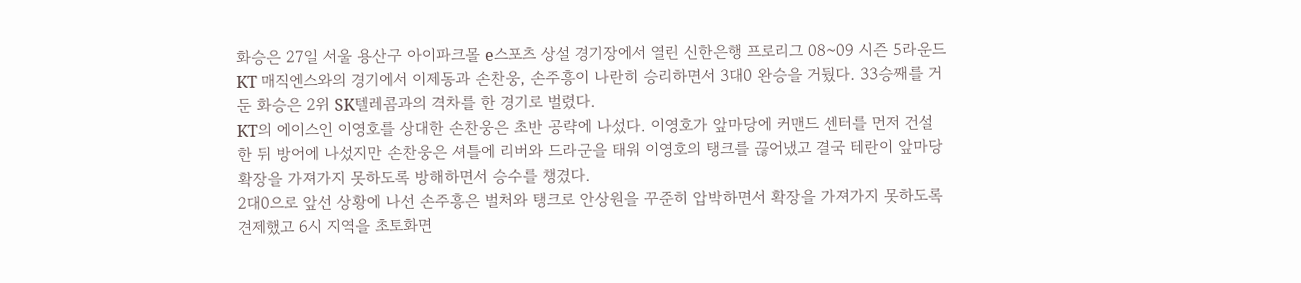화승은 27일 서울 용산구 아이파크몰 e스포츠 상설 경기장에서 열린 신한은행 프로리그 08~09 시즌 5라운드 KT 매직엔스와의 경기에서 이제동과 손찬웅, 손주흥이 나란히 승리하면서 3대0 완승을 거뒀다. 33승째를 거둔 화승은 2위 SK텔레콤과의 격차를 한 경기로 벌렸다.
KT의 에이스인 이영호를 상대한 손찬웅은 초반 공략에 나섰다. 이영호가 앞마당에 커맨드 센터를 먼저 건설한 뒤 방어에 나섰지만 손찬웅은 셔틀에 리버와 드라군을 태워 이영호의 탱크를 끊어냈고 결국 테란이 앞마당 확장을 가져가지 못하도록 방해하면서 승수를 챙겼다.
2대0으로 앞선 상황에 나선 손주흥은 벌처와 탱크로 안상원을 꾸준히 압박하면서 확장을 가져가지 못하도록 견제했고 6시 지역을 초토화면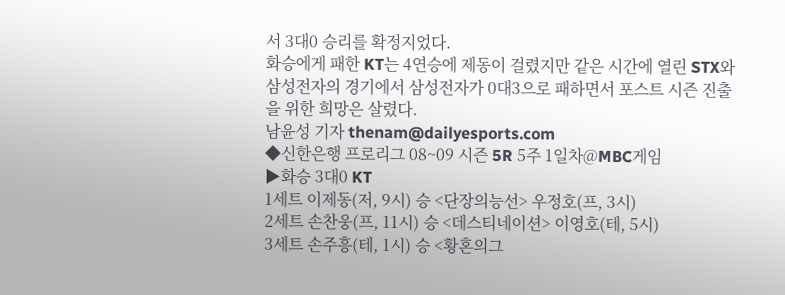서 3대0 승리를 확정지었다.
화승에게 패한 KT는 4연승에 제동이 걸렸지만 같은 시간에 열린 STX와 삼성전자의 경기에서 삼성전자가 0대3으로 패하면서 포스트 시즌 진출을 위한 희망은 살렸다.
남윤성 기자 thenam@dailyesports.com
◆신한은행 프로리그 08~09 시즌 5R 5주 1일차@MBC게임
▶화승 3대0 KT
1세트 이제동(저, 9시) 승 <단장의능선> 우정호(프, 3시)
2세트 손찬웅(프, 11시) 승 <데스티네이션> 이영호(테, 5시)
3세트 손주흥(테, 1시) 승 <황혼의그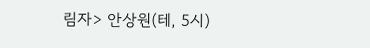림자> 안상원(테, 5시)